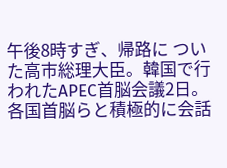午後8時すぎ、帰路に ついた高市総理大臣。韓国で行われたAPEC首脳会議2日。各国首脳らと積極的に会話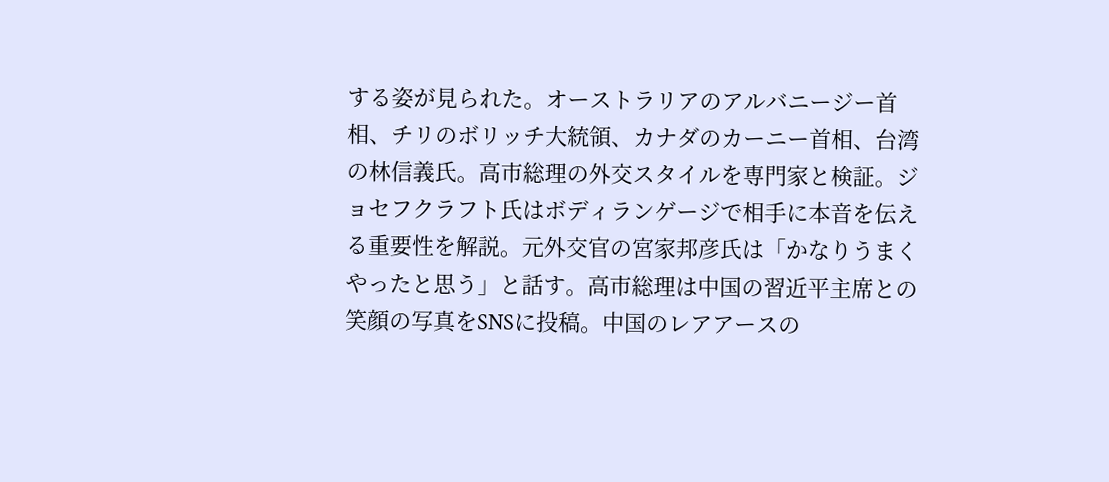する姿が見られた。オーストラリアのアルバニージー首相、チリのボリッチ大統領、カナダのカーニー首相、台湾の林信義氏。高市総理の外交スタイルを専門家と検証。ジョセフクラフト氏はボディランゲージで相手に本音を伝える重要性を解説。元外交官の宮家邦彦氏は「かなりうまくやったと思う」と話す。高市総理は中国の習近平主席との笑顔の写真をSNSに投稿。中国のレアアースの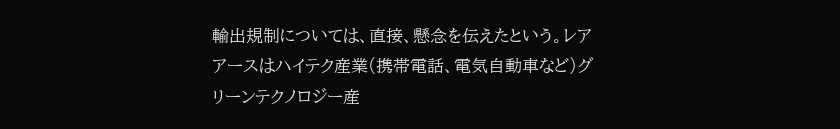輸出規制については、直接、懸念を伝えたという。レアアースはハイテク産業(携帯電話、電気自動車など)グリーンテクノロジー産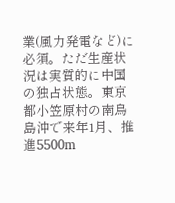業(風力発電など)に必須。ただ生産状況は実質的に中国の独占状態。東京都小笠原村の南鳥島沖で来年1月、推進5500m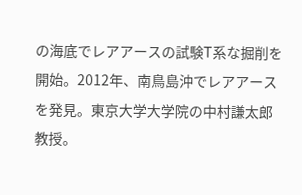の海底でレアアースの試験T系な掘削を開始。2012年、南鳥島沖でレアアースを発見。東京大学大学院の中村謙太郎教授。